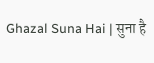Ghazal Suna Hai | सुना है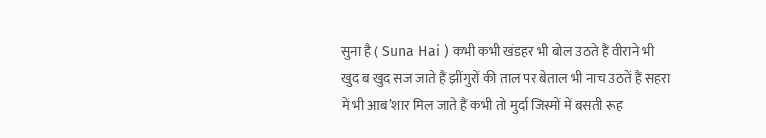सुना है ( Suna Hai ) कभी कभी खंडहर भी बोल उठते हैं वीराने भी खुद ब खुद सज जाते हैं झींगुरों की ताल पर बेताल भी नाच उठतें हैं सहरा में भी आब’शार मिल जाते हैं कभी तो मुर्दा जिस्मों में बसती रूह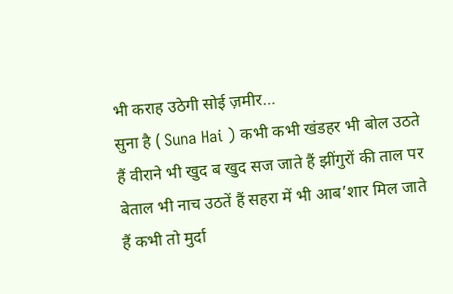भी कराह उठेगी सोई ज़मीर…
सुना है ( Suna Hai ) कभी कभी खंडहर भी बोल उठते हैं वीराने भी खुद ब खुद सज जाते हैं झींगुरों की ताल पर बेताल भी नाच उठतें हैं सहरा में भी आब’शार मिल जाते हैं कभी तो मुर्दा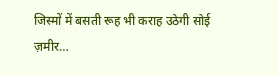जिस्मों में बसती रूह भी कराह उठेगी सोई ज़मीर…